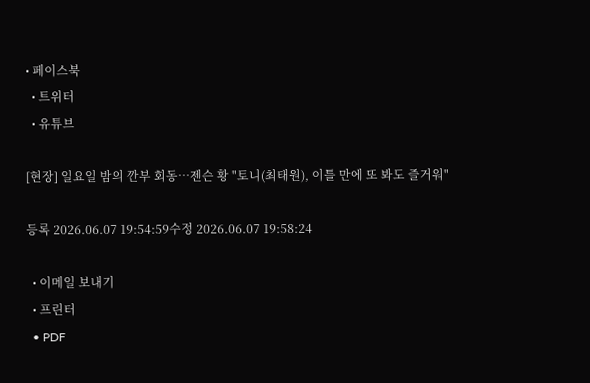• 페이스북
  • 트위터
  • 유튜브

[현장] 일요일 밤의 깐부 회동…젠슨 황 "토니(최태원), 이틀 만에 또 봐도 즐거워"

등록 2026.06.07 19:54:59수정 2026.06.07 19:58:24

  • 이메일 보내기
  • 프린터
  • PDF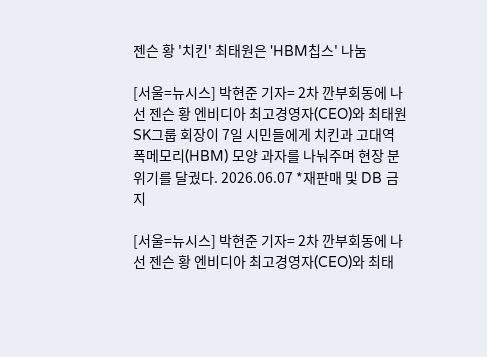젠슨 황 '치킨' 최태원은 'HBM칩스' 나눔

[서울=뉴시스] 박현준 기자= 2차 깐부회동에 나선 젠슨 황 엔비디아 최고경영자(CEO)와 최태원 SK그룹 회장이 7일 시민들에게 치킨과 고대역폭메모리(HBM) 모양 과자를 나눠주며 현장 분위기를 달궜다. 2026.06.07 *재판매 및 DB 금지

[서울=뉴시스] 박현준 기자= 2차 깐부회동에 나선 젠슨 황 엔비디아 최고경영자(CEO)와 최태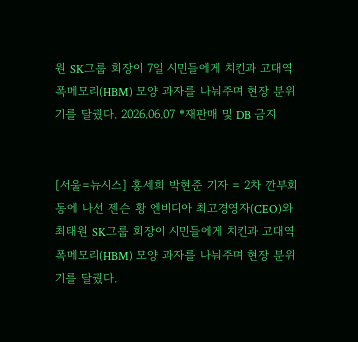원 SK그룹 회장이 7일 시민들에게 치킨과 고대역폭메모리(HBM) 모양 과자를 나눠주며 현장 분위기를 달궜다. 2026.06.07 *재판매 및 DB 금지


[서울=뉴시스] 홍세희 박현준 기자 = 2차 깐부회동에 나선 젠슨 황 엔비디아 최고경영자(CEO)와 최태원 SK그룹 회장이 시민들에게 치킨과 고대역폭메모리(HBM) 모양 과자를 나눠주며 현장 분위기를 달궜다.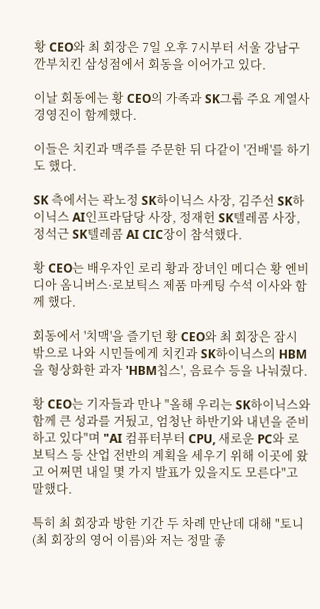황 CEO와 최 회장은 7일 오후 7시부터 서울 강남구 깐부치킨 삼성점에서 회동을 이어가고 있다.

이날 회동에는 황 CEO의 가족과 SK그룹 주요 계열사 경영진이 함께했다.

이들은 치킨과 맥주를 주문한 뒤 다같이 '건배'를 하기도 했다.

SK 측에서는 곽노정 SK하이닉스 사장, 김주선 SK하이닉스 AI인프라담당 사장, 정재헌 SK텔레콤 사장, 정석근 SK텔레콤 AI CIC장이 참석했다.

황 CEO는 배우자인 로리 황과 장녀인 메디슨 황 엔비디아 옴니버스·로보틱스 제품 마케팅 수석 이사와 함께 했다.

회동에서 '치맥'을 즐기던 황 CEO와 최 회장은 잠시 밖으로 나와 시민들에게 치킨과 SK하이닉스의 HBM을 형상화한 과자 'HBM칩스', 음료수 등을 나눠줬다.

황 CEO는 기자들과 만나 "올해 우리는 SK하이닉스와 함께 큰 성과를 거뒀고, 엄청난 하반기와 내년을 준비하고 있다"며 "AI 컴퓨터부터 CPU, 새로운 PC와 로보틱스 등 산업 전반의 계획을 세우기 위해 이곳에 왔고 어쩌면 내일 몇 가지 발표가 있을지도 모른다"고 말했다.

특히 최 회장과 방한 기간 두 차례 만난데 대해 "토니(최 회장의 영어 이름)와 저는 정말 좋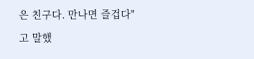은 친구다. 만나면 즐겁다"고 말했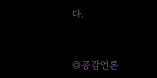다.


◎공감언론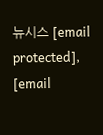뉴시스 [email protected], [email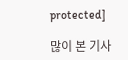protected]

많이 본 기사